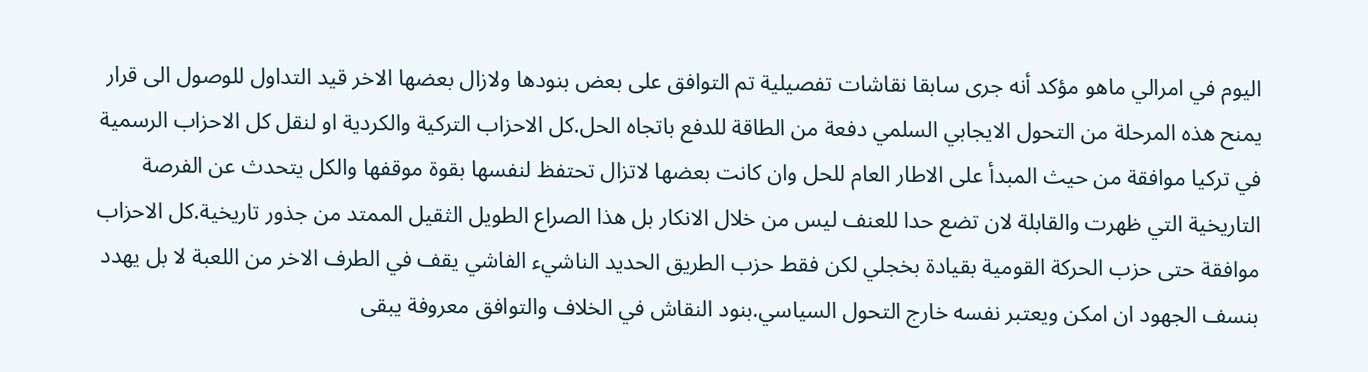اليوم في امرالي ماهو مؤكد أنه جرى سابقا نقاشات تفصيلية تم التوافق على بعض بنودها ولازال بعضها الاخر قيد التداول للوصول الى قرار يمنح هذه المرحلة من التحول الايجابي السلمي دفعة من الطاقة للدفع باتجاه الحل.كل الاحزاب التركية والكردية او لنقل كل الاحزاب الرسمية في تركيا موافقة من حيث المبدأ على الاطار العام للحل وان كانت بعضها لاتزال تحتفظ لنفسها بقوة موقفها والكل يتحدث عن الفرصة التاريخية التي ظهرت والقابلة لان تضع حدا للعنف ليس من خلال الانكار بل هذا الصراع الطويل الثقيل الممتد من جذور تاريخية.كل الاحزاب موافقة حتى حزب الحركة القومية بقيادة بخجلي لكن فقط حزب الطريق الحديد الناشيء الفاشي يقف في الطرف الاخر من اللعبة لا بل يهدد بنسف الجهود ان امكن ويعتبر نفسه خارج التحول السياسي.بنود النقاش في الخلاف والتوافق معروفة يبقى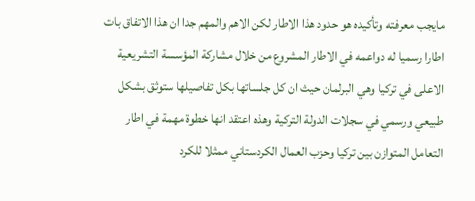مايجب معرفته وتأكيده هو حدود هذا الاطار لكن الاهم والمهم جدا ان هذا الاتفاق بات اطارا رسميا له دواعمه في الاطار المشروع من خلال مشاركة المؤسسة التشريعية الاعلى في تركيا وهي البرلمان حيث ان كل جلساتها بكل تفاصيلها ستوثق بشكل طبيعي ورسمي في سجلات الدولة التركية وهذه اعتقد انها خطوة مهمة في اطار التعامل المتوازن بين تركيا وحزب العمال الكردستاني ممثلا للكرد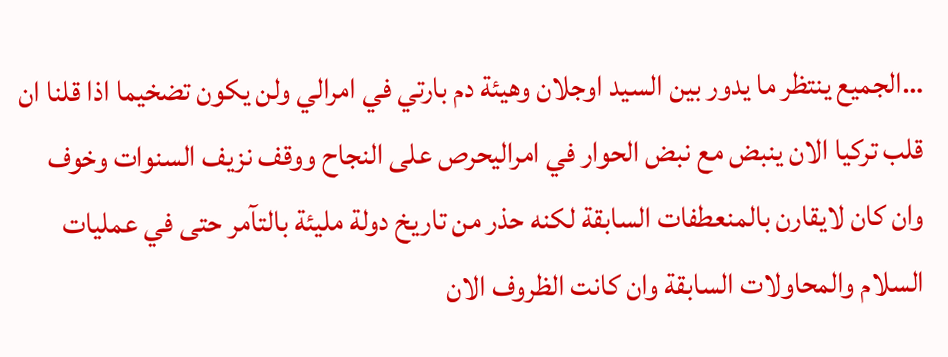…الجميع ينتظر ما يدور بين السيد اوجلان وهيئة دم بارتي في امرالي ولن يكون تضخيما اذا قلنا ان قلب تركيا الان ينبض مع نبض الحوار في امراليحرص على النجاح ووقف نزيف السنوات وخوف وان كان لايقارن بالمنعطفات السابقة لكنه حذر من تاريخ دولة مليئة بالتآمر حتى في عمليات السلام والمحاولات السابقة وان كانت الظروف الان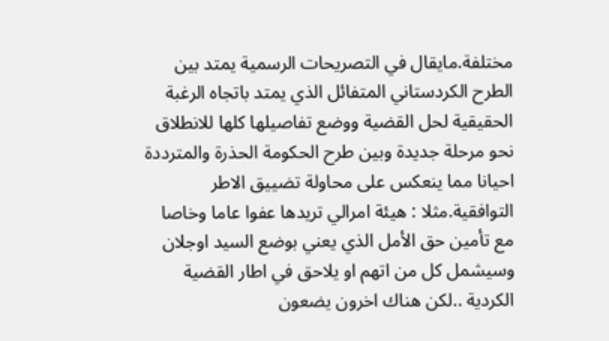مختلفة.مايقال في التصريحات الرسمية يمتد بين الطرح الكردستاني المتفائل الذي يمتد باتجاه الرغبة الحقيقية لحل القضية ووضع تفاصيلها كلها للانطلاق نحو مرحلة جديدة وبين طرح الحكومة الحذرة والمترددة احيانا مما ينعكس على محاولة تضييق الاطر التوافقية.مثلا : هيئة امرالي تريدها عفوا عاما وخاصا مع تأمين حق الأمل الذي يعني بوضع السيد اوجلان وسيشمل كل من اتهم او يلاحق في اطار القضية الكردية ..لكن هناك اخرون يضعون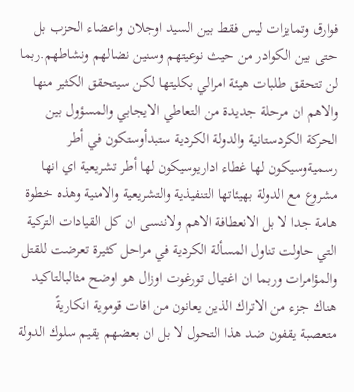فوارق وتمايزات ليس فقط بين السيد اوجلان واعضاء الحزب بل حتى بين الكوادر من حيث نوعيتهم وسنين نضالهم ونشاطهم.ربما لن تتحقق طلبات هيئة امرالي بكليتها لكن سيتحقق الكثير منها والاهم ان مرحلة جديدة من التعاطي الايجابي والمسؤول بين الحركة الكردستانية والدولة الكردية ستبدأوستكون في أطر رسميةوسيكون لها غطاء اداريوسيكون لها أطر تشريعية اي انها مشروع مع الدولة بهيئاتها التنفيذية والتشريعية والامنية وهذه خطوة هامة جدا لا بل الانعطافة الاهم ولاننسى ان كل القيادات التركية التي حاولت تناول المسألة الكردية في مراحل كثيرة تعرضت للقتل والمؤامرات وربما ان اغتيال تورغوت اوزال هو اوضح مثالبالتاكيد هناك جزء من الاتراك الذين يعانون من افات قوموية انكاريةً متعصبة يقفون ضد هذا التحول لا بل ان بعضهم يقيم سلوك الدولة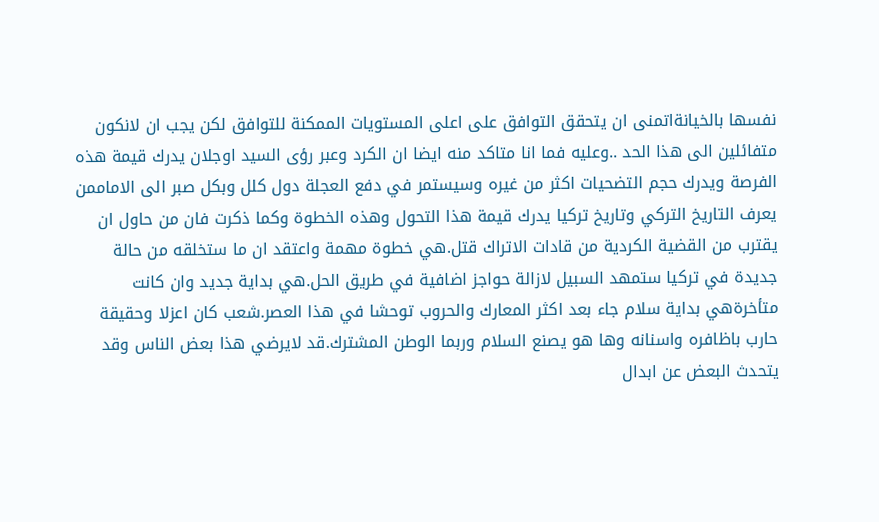نفسها بالخيانةاتمنى ان يتحقق التوافق على اعلى المستويات الممكنة للتوافق لكن يجب ان لانكون متفائلين الى هذا الحد ..وعليه فما انا متاكد منه ايضا ان الكرد وعبر رؤى السيد اوجلان يدرك قيمة هذه الفرصة ويدرك حجم التضحيات اكثر من غيره وسيستمر في دفع العجلة دول كلل وبكل صبر الى الاماممن يعرف التاريخ التركي وتاريخ تركيا يدرك قيمة هذا التحول وهذه الخطوة وكما ذكرت فان من حاول ان يقترب من القضية الكردية من قادات الاتراك قتل.هي خطوة مهمة واعتقد ان ما ستخلقه من حالة جديدة في تركيا ستمهد السبيل لازالة حواجز اضافية في طريق الحل.هي بداية جديد وان كانت متأخرةهي بداية سلام جاء بعد اكثر المعارك والحروب توحشا في هذا العصر.شعب كان اعزلا وحقيقة حارب باظافره واسنانه وها هو يصنع السلام وربما الوطن المشترك.قد لايرضي هذا بعض الناس وقد يتحدث البعض عن ابدال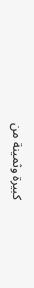كبيرة وثمينة من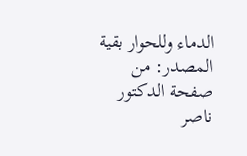الدماء وللحوار بقية
المصدر: من صفحة الدكتور ناصر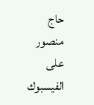حاج منصور على الفيسبوك